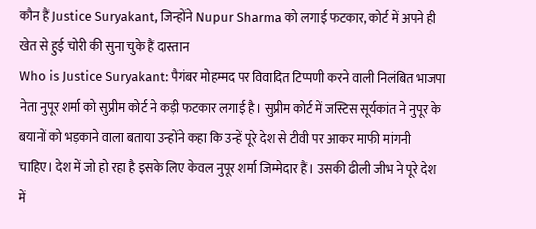कौन हैं Justice Suryakant, जिन्होंने Nupur Sharma को लगाई फटकार, कोर्ट में अपने ही खेत से हुई चोरी की सुना चुके हैं दास्तान
Who is Justice Suryakant: पैगंबर मोहम्मद पर विवादित टिप्पणी करने वाली निलंबित भाजपा नेता नुपूर शर्मा को सुप्रीम कोर्ट ने कड़ी फटकार लगाई है। सुप्रीम कोर्ट में जस्टिस सूर्यकांत ने नुपूर के बयानों को भड़काने वाला बताया उन्होंने कहा कि उन्हें पूरे देश से टीवी पर आकर माफी मांगनी चाहिए। देश में जो हो रहा है इसके लिए केवल नुपूर शर्मा जिम्मेदार हैं। उसकी ढीली जीभ ने पूरे देश में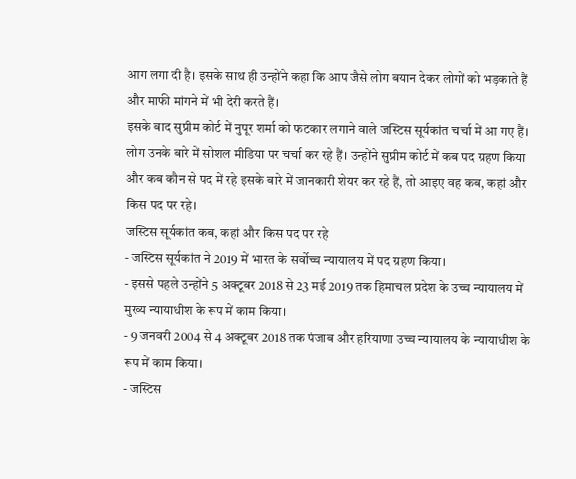आग लगा दी है। इसके साथ ही उन्होंने कहा कि आप जैसे लोग बयान देकर लोगों को भड़काते हैं और माफी मांगने में भी देरी करते हैं।
इसके बाद सुप्रीम कोर्ट में नुपूर शर्मा को फटकार लगाने वाले जस्टिस सूर्यकांत चर्चा में आ गए हैं। लोग उनके बारे में सोशल मीडिया पर चर्चा कर रहे हैं। उन्होंने सुप्रीम कोर्ट में कब पद ग्रहण किया और कब कौन से पद में रहे इसके बारे में जानकारी शेयर कर रहे हैं, तो आइए वह कब, कहां और किस पद पर रहे।
जस्टिस सूर्यकांत कब, कहां और किस पद पर रहे
- जस्टिस सूर्यकांत ने 2019 में भारत के सर्वोच्च न्यायालय में पद ग्रहण किया।
- इससे पहले उन्होंने 5 अक्टूबर 2018 से 23 मई 2019 तक हिमाचल प्रदेश के उच्च न्यायालय में मुख्य न्यायाधीश के रूप में काम किया।
- 9 जनवरी 2004 से 4 अक्टूबर 2018 तक पंजाब और हरियाणा उच्च न्यायालय के न्यायाधीश के रूप में काम किया।
- जस्टिस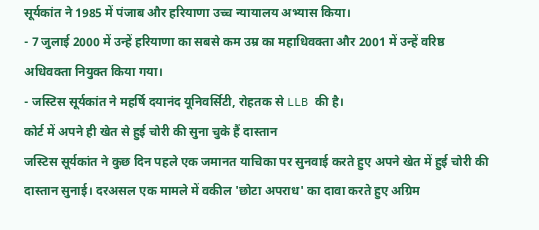सूर्यकांत ने 1985 में पंजाब और हरियाणा उच्च न्यायालय अभ्यास किया।
- 7 जुलाई 2000 में उन्हें हरियाणा का सबसे कम उम्र का महाधिवक्ता और 2001 में उन्हें वरिष्ठ अधिवक्ता नियुक्त किया गया।
- जस्टिस सूर्यकांत ने महर्षि दयानंद यूनिवर्सिटी, रोहतक से LLB की है।
कोर्ट में अपने ही खेत से हुई चोरी की सुना चुके हैं दास्तान
जस्टिस सूर्यकांत ने कुछ दिन पहले एक जमानत याचिका पर सुनवाई करते हुए अपने खेत में हुई चोरी की दास्तान सुनाई। दरअसल एक मामले में वकील 'छोटा अपराध' का दावा करते हुए अग्रिम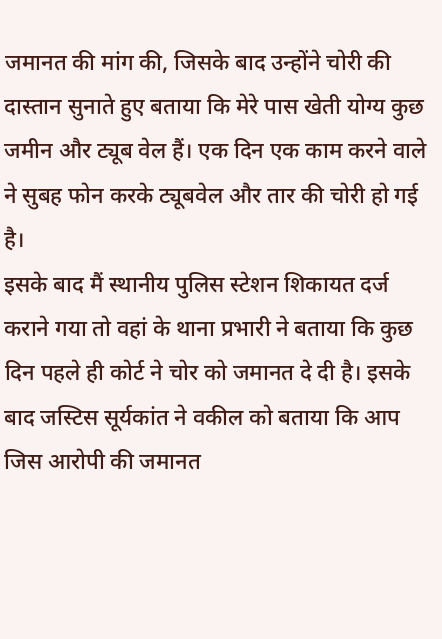जमानत की मांग की, जिसके बाद उन्होंने चोरी की दास्तान सुनाते हुए बताया कि मेरे पास खेती योग्य कुछ जमीन और ट्यूब वेल हैं। एक दिन एक काम करने वाले ने सुबह फोन करके ट्यूबवेल और तार की चोरी हो गई है।
इसके बाद मैं स्थानीय पुलिस स्टेशन शिकायत दर्ज कराने गया तो वहां के थाना प्रभारी ने बताया कि कुछ दिन पहले ही कोर्ट ने चोर को जमानत दे दी है। इसके बाद जस्टिस सूर्यकांत ने वकील को बताया कि आप जिस आरोपी की जमानत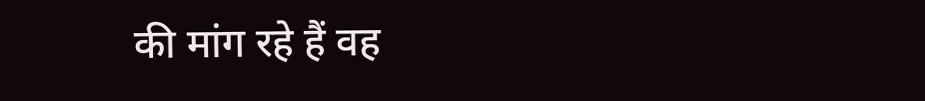की मांग रहे हैं वह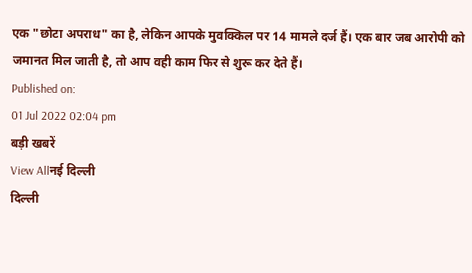एक "छोटा अपराध" का है, लेकिन आपके मुवक्किल पर 14 मामले दर्ज हैं। एक बार जब आरोपी को जमानत मिल जाती है, तो आप वही काम फिर से शुरू कर देते हैं।
Published on:
01 Jul 2022 02:04 pm
बड़ी खबरें
View Allनई दिल्ली
दिल्ली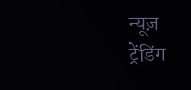न्यूज़
ट्रेंडिंग